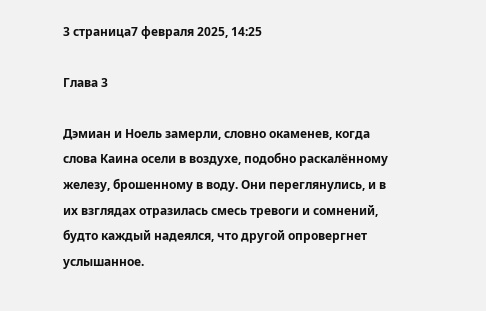3 страница7 февраля 2025, 14:25

Глава 3

Дэмиан и Ноель замерли, словно окаменев, когда слова Каина осели в воздухе, подобно раскалённому железу, брошенному в воду. Они переглянулись, и в их взглядах отразилась смесь тревоги и сомнений, будто каждый надеялся, что другой опровергнет услышанное.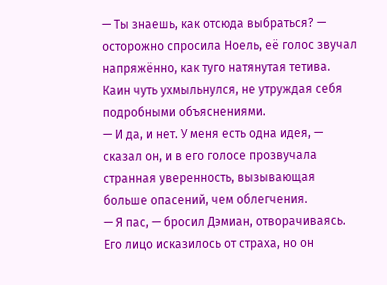— Ты знаешь, как отсюда выбраться? — осторожно спросила Ноель, её голос звучал напряжённо, как туго натянутая тетива.
Каин чуть ухмыльнулся, не утруждая себя подробными объяснениями.
— И да, и нет. У меня есть одна идея, — сказал он, и в его голосе прозвучала странная уверенность, вызывающая больше опасений, чем облегчения.
— Я пас, — бросил Дэмиан, отворачиваясь. Его лицо исказилось от страха, но он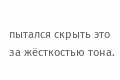пытался скрыть это за жёсткостью тона.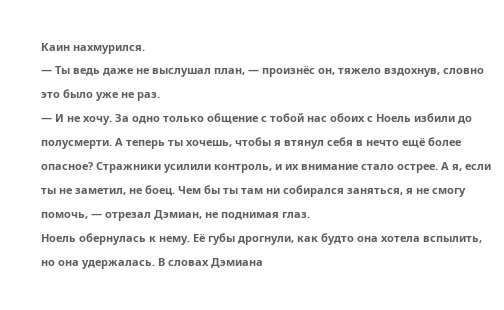Каин нахмурился.
— Ты ведь даже не выслушал план, — произнёс он, тяжело вздохнув, словно это было уже не раз.
— И не хочу. За одно только общение с тобой нас обоих с Ноель избили до полусмерти. А теперь ты хочешь, чтобы я втянул себя в нечто ещё более опасное? Стражники усилили контроль, и их внимание стало острее. А я, если ты не заметил, не боец. Чем бы ты там ни собирался заняться, я не смогу помочь, — отрезал Дэмиан, не поднимая глаз.
Ноель обернулась к нему. Её губы дрогнули, как будто она хотела вспылить, но она удержалась. В словах Дэмиана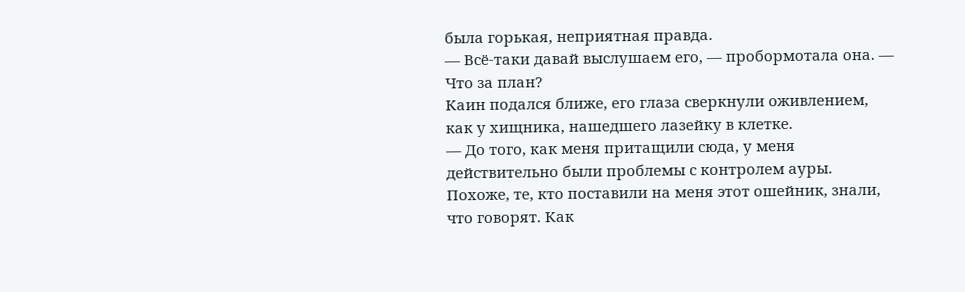была горькая, неприятная правда.
— Всё-таки давай выслушаем его, — пробормотала она. — Что за план?
Каин подался ближе, его глаза сверкнули оживлением, как у хищника, нашедшего лазейку в клетке.
— До того, как меня притащили сюда, у меня действительно были проблемы с контролем ауры. Похоже, те, кто поставили на меня этот ошейник, знали, что говорят. Как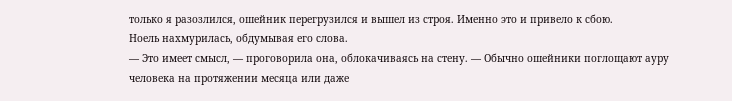только я разозлился, ошейник перегрузился и вышел из строя. Именно это и привело к сбою.
Ноель нахмурилась, обдумывая его слова.
— Это имеет смысл, — проговорила она, облокачиваясь на стену. — Обычно ошейники поглощают ауру человека на протяжении месяца или даже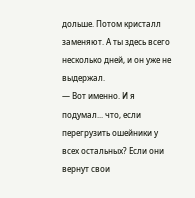дольше. Потом кристалл заменяют. А ты здесь всего несколько дней, и он уже не выдержал.
— Вот именно. И я подумал... что, если перегрузить ошейники у всех остальных? Если они вернут свои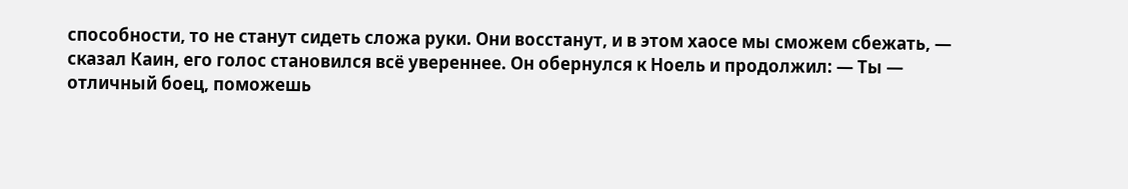способности, то не станут сидеть сложа руки. Они восстанут, и в этом хаосе мы сможем сбежать, — сказал Каин, его голос становился всё увереннее. Он обернулся к Ноель и продолжил: — Ты — отличный боец, поможешь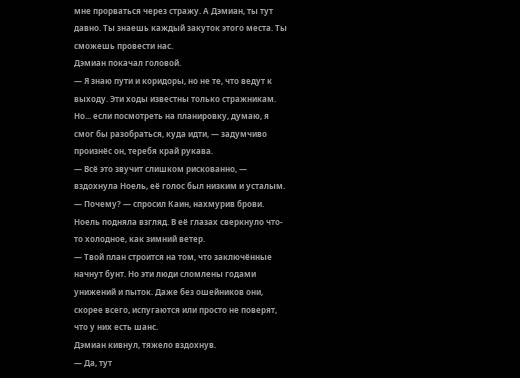мне прорваться через стражу. А Дэмиан, ты тут давно. Ты знаешь каждый закуток этого места. Ты сможешь провести нас.
Дэмиан покачал головой.
— Я знаю пути и коридоры, но не те, что ведут к выходу. Эти ходы известны только стражникам. Но... если посмотреть на планировку, думаю, я смог бы разобраться, куда идти, — задумчиво произнёс он, теребя край рукава.
— Всё это звучит слишком рискованно, — вздохнула Ноель, её голос был низким и усталым.
— Почему? — спросил Каин, нахмурив брови.
Ноель подняла взгляд. В её глазах сверкнуло что-то холодное, как зимний ветер.
— Твой план строится на том, что заключённые начнут бунт. Но эти люди сломлены годами унижений и пыток. Даже без ошейников они, скорее всего, испугаются или просто не поверят, что у них есть шанс.
Дэмиан кивнул, тяжело вздохнув.
— Да, тут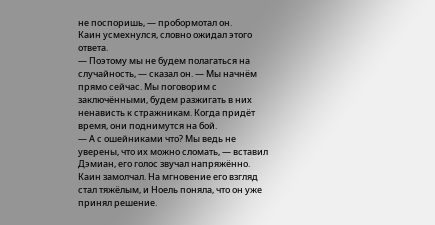не поспоришь, — пробормотал он.
Каин усмехнулся, словно ожидал этого ответа.
— Поэтому мы не будем полагаться на случайность, — сказал он. — Мы начнём прямо сейчас. Мы поговорим с заключёнными, будем разжигать в них ненависть к стражникам. Когда придёт время, они поднимутся на бой.
— А с ошейниками что? Мы ведь не уверены, что их можно сломать, — вставил Дэмиан, его голос звучал напряжённо.
Каин замолчал. На мгновение его взгляд стал тяжёлым, и Ноель поняла, что он уже принял решение.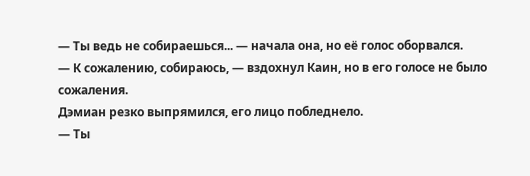— Ты ведь не собираешься... — начала она, но её голос оборвался.
— К сожалению, собираюсь, — вздохнул Каин, но в его голосе не было сожаления.
Дэмиан резко выпрямился, его лицо побледнело.
— Ты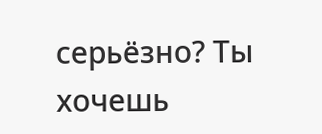серьёзно? Ты хочешь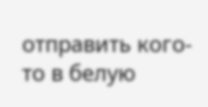отправить кого-то в белую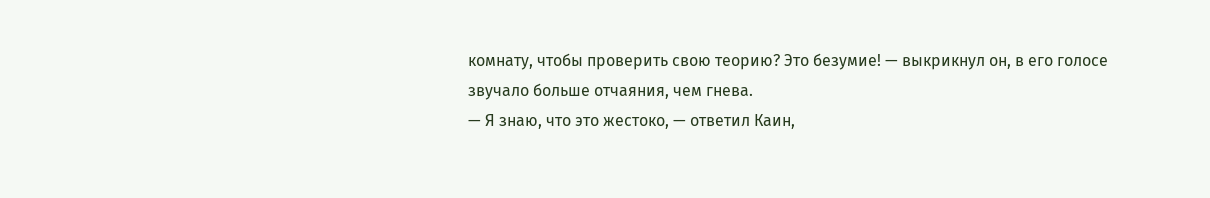комнату, чтобы проверить свою теорию? Это безумие! — выкрикнул он, в его голосе звучало больше отчаяния, чем гнева.
— Я знаю, что это жестоко, — ответил Каин,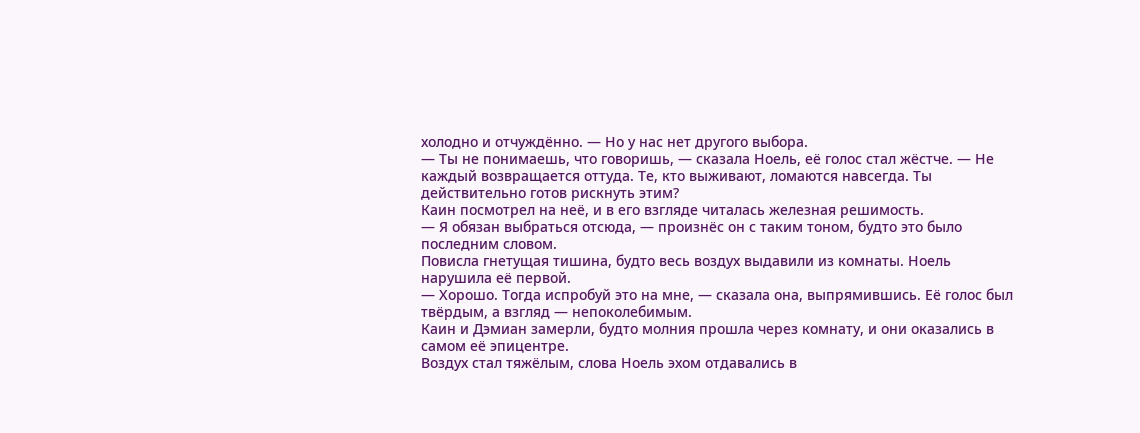холодно и отчуждённо. — Но у нас нет другого выбора.
— Ты не понимаешь, что говоришь, — сказала Ноель, её голос стал жёстче. — Не каждый возвращается оттуда. Те, кто выживают, ломаются навсегда. Ты действительно готов рискнуть этим?
Каин посмотрел на неё, и в его взгляде читалась железная решимость.
— Я обязан выбраться отсюда, — произнёс он с таким тоном, будто это было последним словом.
Повисла гнетущая тишина, будто весь воздух выдавили из комнаты. Ноель нарушила её первой.
— Хорошо. Тогда испробуй это на мне, — сказала она, выпрямившись. Её голос был твёрдым, а взгляд — непоколебимым.
Каин и Дэмиан замерли, будто молния прошла через комнату, и они оказались в самом её эпицентре.
Воздух стал тяжёлым, слова Ноель эхом отдавались в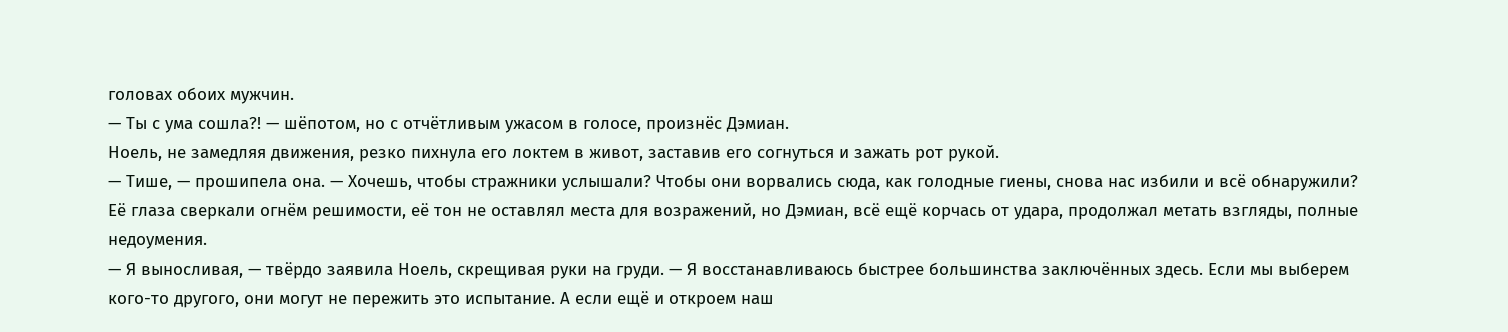головах обоих мужчин.
— Ты с ума сошла?! — шёпотом, но с отчётливым ужасом в голосе, произнёс Дэмиан.
Ноель, не замедляя движения, резко пихнула его локтем в живот, заставив его согнуться и зажать рот рукой.
— Тише, — прошипела она. — Хочешь, чтобы стражники услышали? Чтобы они ворвались сюда, как голодные гиены, снова нас избили и всё обнаружили?
Её глаза сверкали огнём решимости, её тон не оставлял места для возражений, но Дэмиан, всё ещё корчась от удара, продолжал метать взгляды, полные недоумения.
— Я выносливая, — твёрдо заявила Ноель, скрещивая руки на груди. — Я восстанавливаюсь быстрее большинства заключённых здесь. Если мы выберем кого-то другого, они могут не пережить это испытание. А если ещё и откроем наш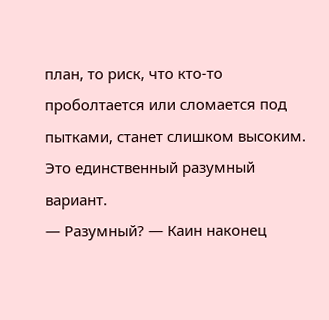план, то риск, что кто-то проболтается или сломается под пытками, станет слишком высоким. Это единственный разумный вариант.
— Разумный? — Каин наконец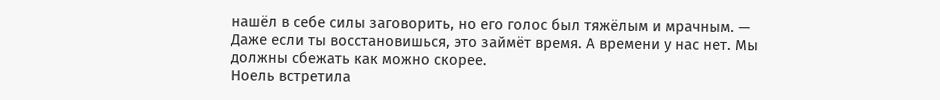нашёл в себе силы заговорить, но его голос был тяжёлым и мрачным. — Даже если ты восстановишься, это займёт время. А времени у нас нет. Мы должны сбежать как можно скорее.
Ноель встретила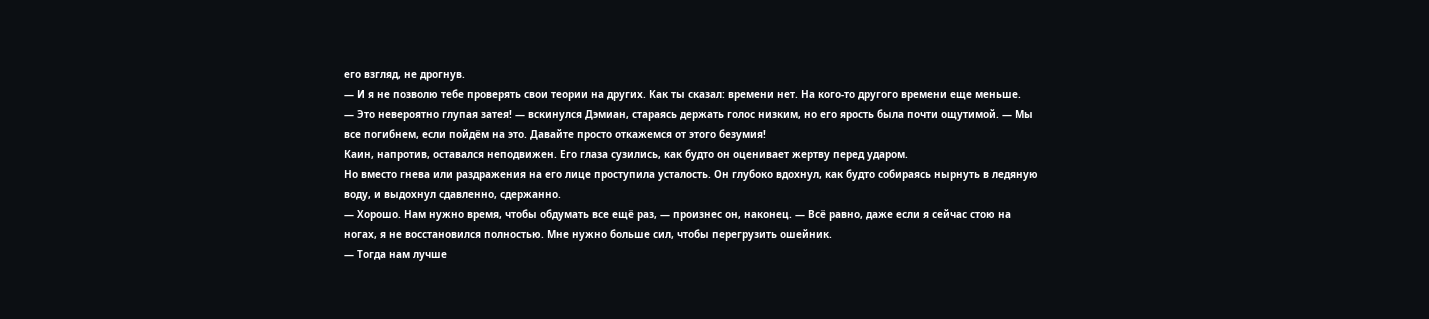его взгляд, не дрогнув.
— И я не позволю тебе проверять свои теории на других. Как ты сказал: времени нет. На кого-то другого времени еще меньше.
— Это невероятно глупая затея! — вскинулся Дэмиан, стараясь держать голос низким, но его ярость была почти ощутимой. — Мы все погибнем, если пойдём на это. Давайте просто откажемся от этого безумия!
Каин, напротив, оставался неподвижен. Его глаза сузились, как будто он оценивает жертву перед ударом.
Но вместо гнева или раздражения на его лице проступила усталость. Он глубоко вдохнул, как будто собираясь нырнуть в ледяную воду, и выдохнул сдавленно, сдержанно.
— Хорошо. Нам нужно время, чтобы обдумать все ещё раз, — произнес он, наконец. — Всё равно, даже если я сейчас стою на ногах, я не восстановился полностью. Мне нужно больше сил, чтобы перегрузить ошейник.
— Тогда нам лучше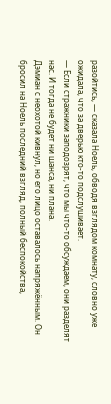разойтись, — сказала Ноель, обводя взглядом комнату, словно уже ожидала, что за дверью кто-то подслушивает.
— Если стражники заподозрят, что мы что-то обсуждаем, они разделят нас. И тогда не будет ни шанса, ни плана.
Дэмиан с неохотой кивнул, но его лицо оставалось напряжённым. Он бросил на Ноель последний взгляд, полный беспокойства,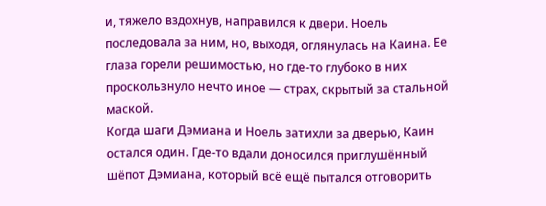и, тяжело вздохнув, направился к двери. Ноель последовала за ним, но, выходя, оглянулась на Каина. Ее глаза горели решимостью, но где-то глубоко в них проскользнуло нечто иное — страх, скрытый за стальной маской.
Когда шаги Дэмиана и Ноель затихли за дверью, Каин остался один. Где-то вдали доносился приглушённый шёпот Дэмиана, который всё ещё пытался отговорить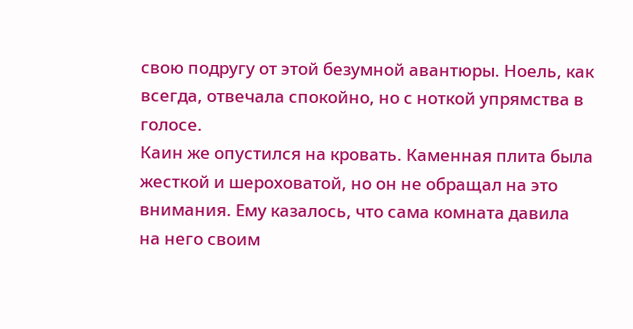свою подругу от этой безумной авантюры. Ноель, как всегда, отвечала спокойно, но с ноткой упрямства в голосе.
Каин же опустился на кровать. Каменная плита была жесткой и шероховатой, но он не обращал на это внимания. Ему казалось, что сама комната давила на него своим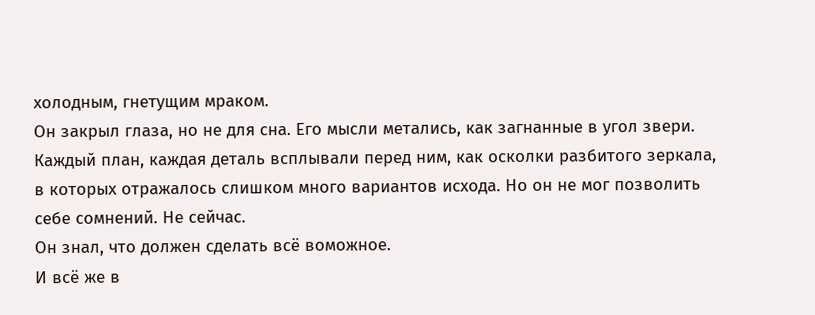холодным, гнетущим мраком.
Он закрыл глаза, но не для сна. Его мысли метались, как загнанные в угол звери. Каждый план, каждая деталь всплывали перед ним, как осколки разбитого зеркала, в которых отражалось слишком много вариантов исхода. Но он не мог позволить себе сомнений. Не сейчас.
Он знал, что должен сделать всё воможное.
И всё же в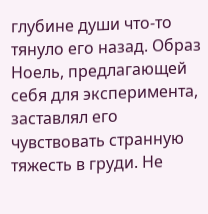глубине души что-то тянуло его назад. Образ Ноель, предлагающей себя для эксперимента, заставлял его чувствовать странную тяжесть в груди. Не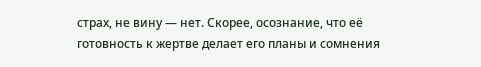страх, не вину — нет. Скорее, осознание, что её готовность к жертве делает его планы и сомнения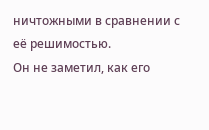ничтожными в сравнении с её решимостью.
Он не заметил, как его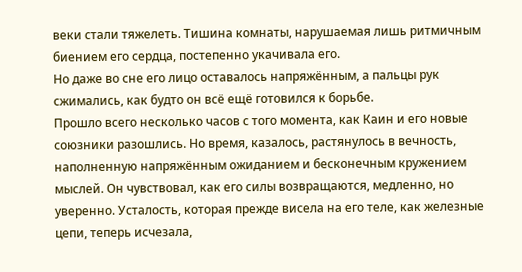веки стали тяжелеть. Тишина комнаты, нарушаемая лишь ритмичным биением его сердца, постепенно укачивала его.
Но даже во сне его лицо оставалось напряжённым, а пальцы рук сжимались, как будто он всё ещё готовился к борьбе.
Прошло всего несколько часов с того момента, как Каин и его новые союзники разошлись. Но время, казалось, растянулось в вечность, наполненную напряжённым ожиданием и бесконечным кружением мыслей. Он чувствовал, как его силы возвращаются, медленно, но уверенно. Усталость, которая прежде висела на его теле, как железные цепи, теперь исчезала,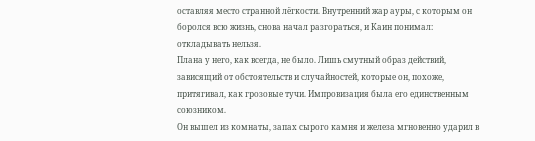оставляя место странной лёгкости. Внутренний жар ауры, с которым он боролся всю жизнь, снова начал разгораться, и Каин понимал: откладывать нельзя.
Плана у него, как всегда, не было. Лишь смутный образ действий, зависящий от обстоятельств и случайностей, которые он, похоже, притягивал, как грозовые тучи. Импровизация была его единственным союзником.
Он вышел из комнаты, запах сырого камня и железа мгновенно ударил в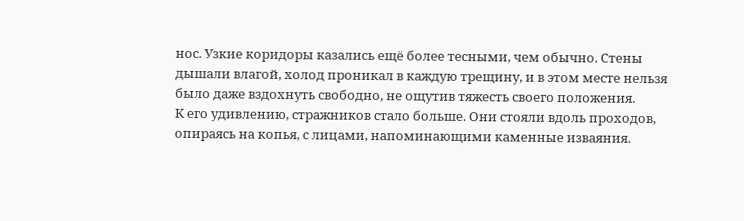нос. Узкие коридоры казались ещё более тесными, чем обычно. Стены дышали влагой, холод проникал в каждую трещину, и в этом месте нельзя было даже вздохнуть свободно, не ощутив тяжесть своего положения.
К его удивлению, стражников стало больше. Они стояли вдоль проходов, опираясь на копья, с лицами, напоминающими каменные изваяния.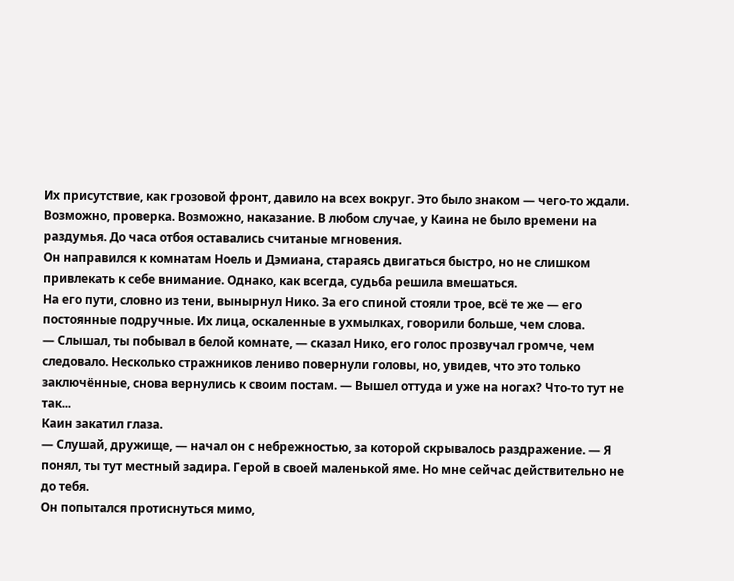Их присутствие, как грозовой фронт, давило на всех вокруг. Это было знаком — чего-то ждали. Возможно, проверка. Возможно, наказание. В любом случае, у Каина не было времени на раздумья. До часа отбоя оставались считаные мгновения.
Он направился к комнатам Ноель и Дэмиана, стараясь двигаться быстро, но не слишком привлекать к себе внимание. Однако, как всегда, судьба решила вмешаться.
На его пути, словно из тени, вынырнул Нико. За его спиной стояли трое, всё те же — его постоянные подручные. Их лица, оскаленные в ухмылках, говорили больше, чем слова.
— Слышал, ты побывал в белой комнате, — сказал Нико, его голос прозвучал громче, чем следовало. Несколько стражников лениво повернули головы, но, увидев, что это только заключённые, снова вернулись к своим постам. — Вышел оттуда и уже на ногах? Что-то тут не так...
Каин закатил глаза.
— Слушай, дружище, — начал он с небрежностью, за которой скрывалось раздражение. — Я понял, ты тут местный задира. Герой в своей маленькой яме. Но мне сейчас действительно не до тебя.
Он попытался протиснуться мимо,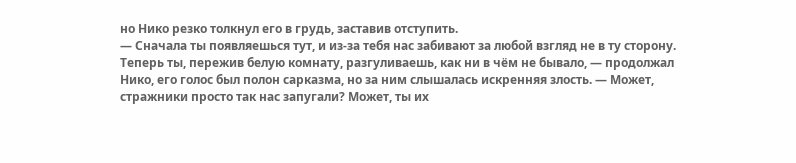но Нико резко толкнул его в грудь, заставив отступить.
— Сначала ты появляешься тут, и из-за тебя нас забивают за любой взгляд не в ту сторону. Теперь ты, пережив белую комнату, разгуливаешь, как ни в чём не бывало, — продолжал Нико, его голос был полон сарказма, но за ним слышалась искренняя злость. — Может, стражники просто так нас запугали? Может, ты их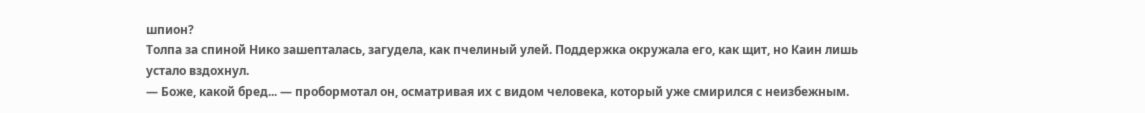шпион?
Толпа за спиной Нико зашепталась, загудела, как пчелиный улей. Поддержка окружала его, как щит, но Каин лишь устало вздохнул.
— Боже, какой бред... — пробормотал он, осматривая их с видом человека, который уже смирился с неизбежным.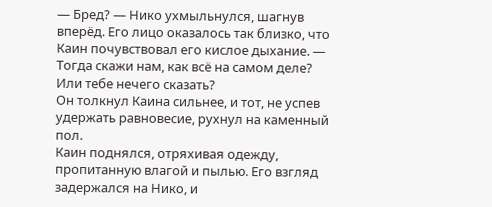— Бред? — Нико ухмыльнулся, шагнув вперёд. Его лицо оказалось так близко, что Каин почувствовал его кислое дыхание. — Тогда скажи нам, как всё на самом деле? Или тебе нечего сказать?
Он толкнул Каина сильнее, и тот, не успев удержать равновесие, рухнул на каменный пол.
Каин поднялся, отряхивая одежду, пропитанную влагой и пылью. Его взгляд задержался на Нико, и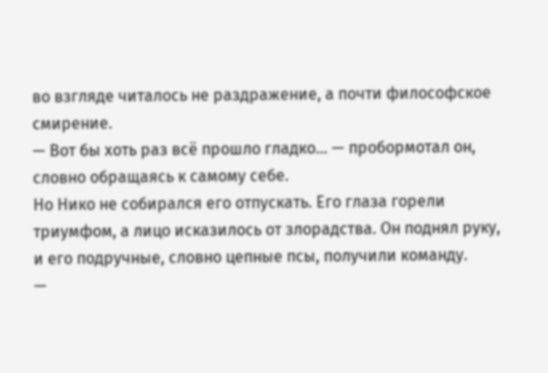во взгляде читалось не раздражение, а почти философское смирение.
— Вот бы хоть раз всё прошло гладко... — пробормотал он, словно обращаясь к самому себе.
Но Нико не собирался его отпускать. Его глаза горели триумфом, а лицо исказилось от злорадства. Он поднял руку, и его подручные, словно цепные псы, получили команду.
—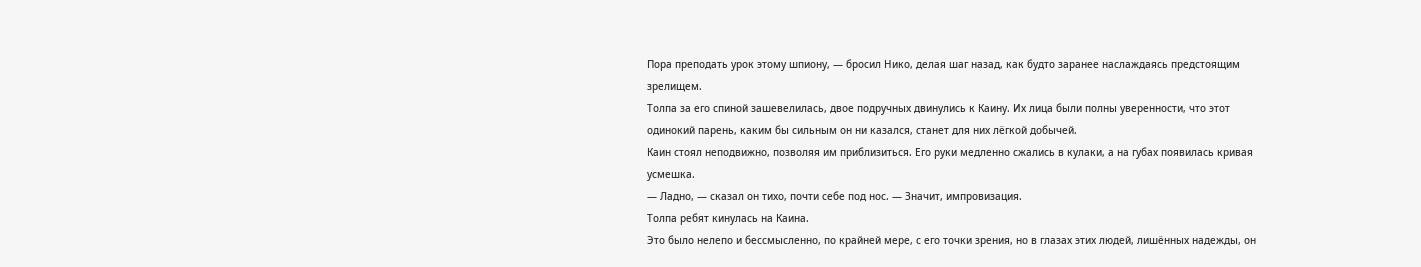Пора преподать урок этому шпиону, — бросил Нико, делая шаг назад, как будто заранее наслаждаясь предстоящим зрелищем.
Толпа за его спиной зашевелилась, двое подручных двинулись к Каину. Их лица были полны уверенности, что этот одинокий парень, каким бы сильным он ни казался, станет для них лёгкой добычей.
Каин стоял неподвижно, позволяя им приблизиться. Его руки медленно сжались в кулаки, а на губах появилась кривая усмешка.
— Ладно, — сказал он тихо, почти себе под нос. — Значит, импровизация.
Толпа ребят кинулась на Каина.
Это было нелепо и бессмысленно, по крайней мере, с его точки зрения, но в глазах этих людей, лишённых надежды, он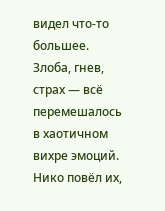видел что-то большее.
Злоба, гнев, страх — всё перемешалось в хаотичном вихре эмоций.
Нико повёл их,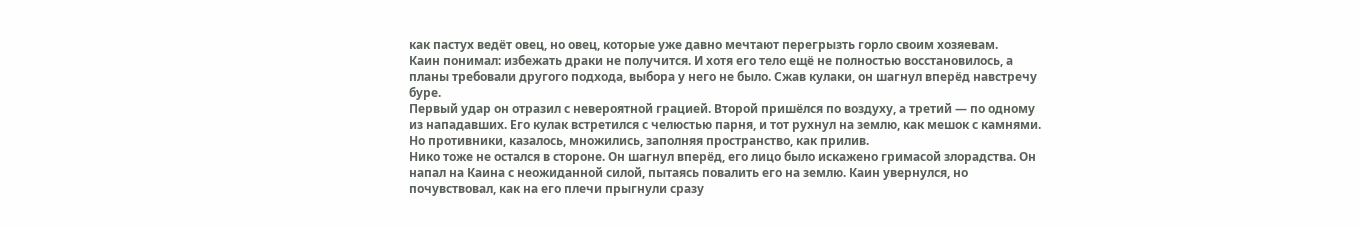как пастух ведёт овец, но овец, которые уже давно мечтают перегрызть горло своим хозяевам.
Каин понимал: избежать драки не получится. И хотя его тело ещё не полностью восстановилось, а планы требовали другого подхода, выбора у него не было. Сжав кулаки, он шагнул вперёд навстречу буре.
Первый удар он отразил с невероятной грацией. Второй пришёлся по воздуху, а третий — по одному из нападавших. Его кулак встретился с челюстью парня, и тот рухнул на землю, как мешок с камнями. Но противники, казалось, множились, заполняя пространство, как прилив.
Нико тоже не остался в стороне. Он шагнул вперёд, его лицо было искажено гримасой злорадства. Он напал на Каина с неожиданной силой, пытаясь повалить его на землю. Каин увернулся, но почувствовал, как на его плечи прыгнули сразу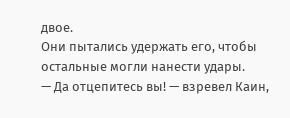двое.
Они пытались удержать его, чтобы остальные могли нанести удары.
— Да отцепитесь вы! — взревел Каин,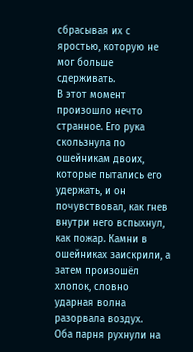сбрасывая их с яростью, которую не мог больше сдерживать.
В этот момент произошло нечто странное. Его рука скользнула по ошейникам двоих, которые пытались его удержать, и он почувствовал, как гнев внутри него вспыхнул, как пожар. Камни в ошейниках заискрили, а затем произошёл хлопок, словно ударная волна разорвала воздух.
Оба парня рухнули на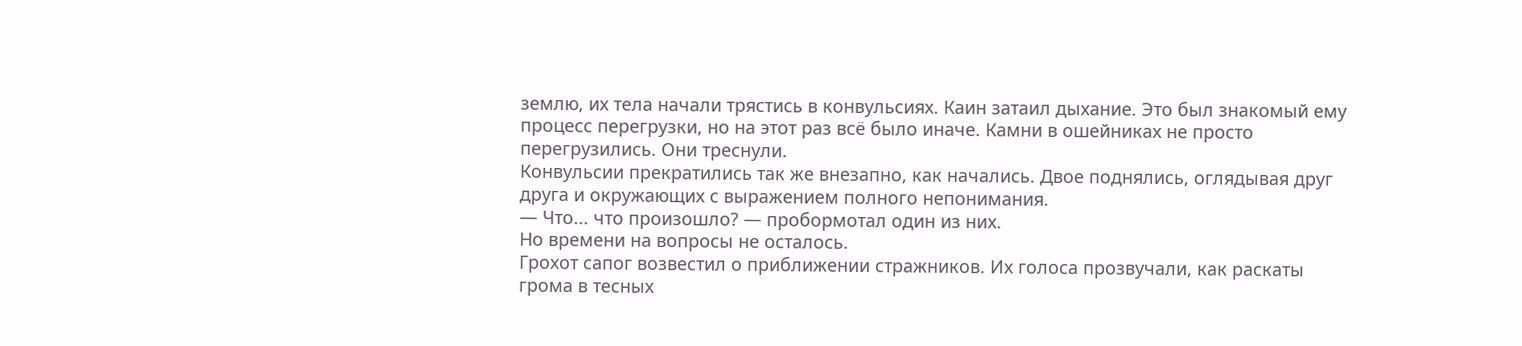землю, их тела начали трястись в конвульсиях. Каин затаил дыхание. Это был знакомый ему процесс перегрузки, но на этот раз всё было иначе. Камни в ошейниках не просто перегрузились. Они треснули.
Конвульсии прекратились так же внезапно, как начались. Двое поднялись, оглядывая друг друга и окружающих с выражением полного непонимания.
— Что... что произошло? — пробормотал один из них.
Но времени на вопросы не осталось.
Грохот сапог возвестил о приближении стражников. Их голоса прозвучали, как раскаты грома в тесных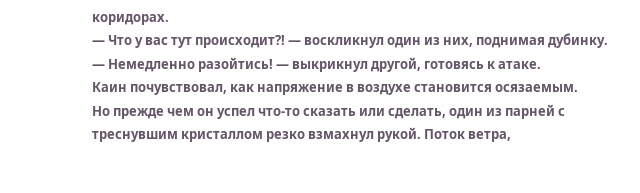коридорах.
— Что у вас тут происходит?! — воскликнул один из них, поднимая дубинку.
— Немедленно разойтись! — выкрикнул другой, готовясь к атаке.
Каин почувствовал, как напряжение в воздухе становится осязаемым.
Но прежде чем он успел что-то сказать или сделать, один из парней с треснувшим кристаллом резко взмахнул рукой. Поток ветра,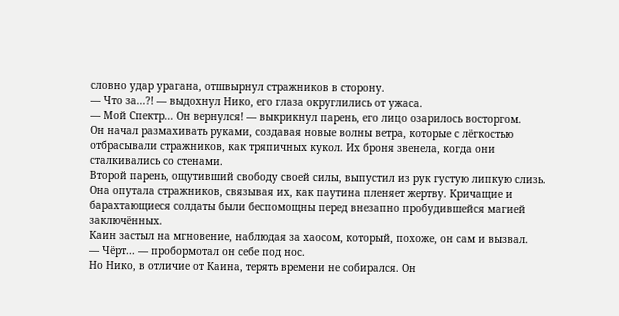словно удар урагана, отшвырнул стражников в сторону.
— Что за...?! — выдохнул Нико, его глаза округлились от ужаса.
— Мой Спектр... Он вернулся! — выкрикнул парень, его лицо озарилось восторгом.
Он начал размахивать руками, создавая новые волны ветра, которые с лёгкостью отбрасывали стражников, как тряпичных кукол. Их броня звенела, когда они сталкивались со стенами.
Второй парень, ощутивший свободу своей силы, выпустил из рук густую липкую слизь. Она опутала стражников, связывая их, как паутина пленяет жертву. Кричащие и барахтающиеся солдаты были беспомощны перед внезапно пробудившейся магией заключённых.
Каин застыл на мгновение, наблюдая за хаосом, который, похоже, он сам и вызвал.
— Чёрт... — пробормотал он себе под нос.
Но Нико, в отличие от Каина, терять времени не собирался. Он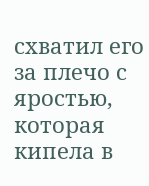схватил его за плечо с яростью, которая кипела в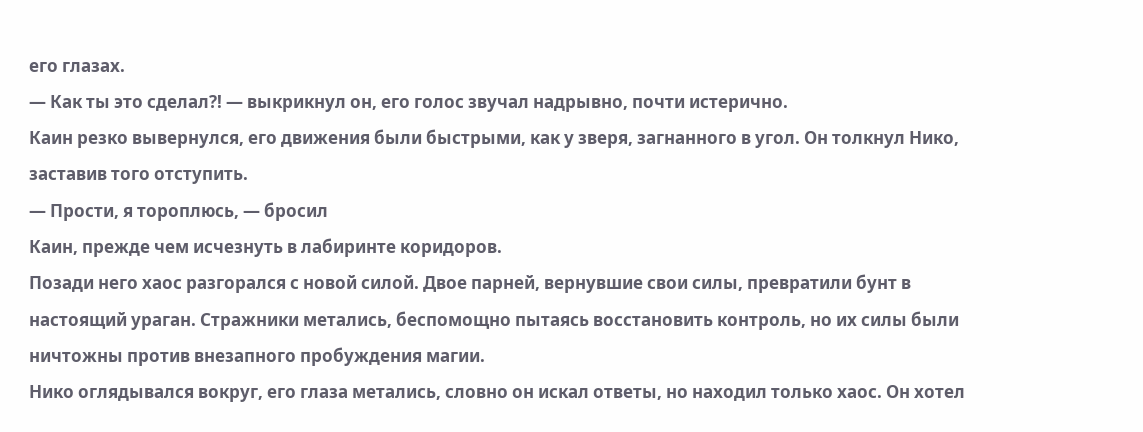его глазах.
— Как ты это сделал?! — выкрикнул он, его голос звучал надрывно, почти истерично.
Каин резко вывернулся, его движения были быстрыми, как у зверя, загнанного в угол. Он толкнул Нико, заставив того отступить.
— Прости, я тороплюсь, — бросил
Каин, прежде чем исчезнуть в лабиринте коридоров.
Позади него хаос разгорался с новой силой. Двое парней, вернувшие свои силы, превратили бунт в настоящий ураган. Стражники метались, беспомощно пытаясь восстановить контроль, но их силы были ничтожны против внезапного пробуждения магии.
Нико оглядывался вокруг, его глаза метались, словно он искал ответы, но находил только хаос. Он хотел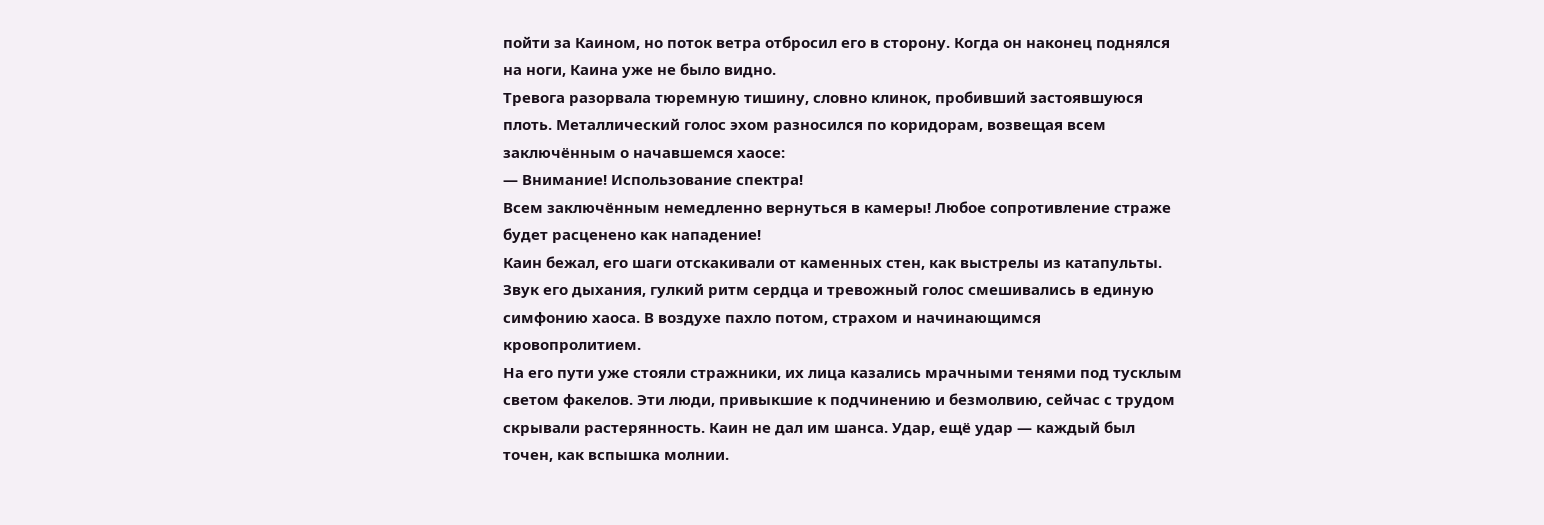пойти за Каином, но поток ветра отбросил его в сторону. Когда он наконец поднялся на ноги, Каина уже не было видно.
Тревога разорвала тюремную тишину, словно клинок, пробивший застоявшуюся плоть. Металлический голос эхом разносился по коридорам, возвещая всем заключённым о начавшемся хаосе:
— Внимание! Использование спектра!
Всем заключённым немедленно вернуться в камеры! Любое сопротивление страже будет расценено как нападение!
Каин бежал, его шаги отскакивали от каменных стен, как выстрелы из катапульты. Звук его дыхания, гулкий ритм сердца и тревожный голос смешивались в единую симфонию хаоса. В воздухе пахло потом, страхом и начинающимся кровопролитием.
На его пути уже стояли стражники, их лица казались мрачными тенями под тусклым светом факелов. Эти люди, привыкшие к подчинению и безмолвию, сейчас с трудом скрывали растерянность. Каин не дал им шанса. Удар, ещё удар — каждый был точен, как вспышка молнии.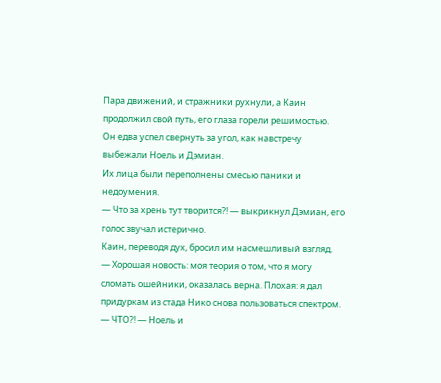Пара движений, и стражники рухнули, а Каин продолжил свой путь, его глаза горели решимостью.
Он едва успел свернуть за угол, как навстречу выбежали Ноель и Дэмиан.
Их лица были переполнены смесью паники и недоумения.
— Что за хрень тут творится?! — выкрикнул Дэмиан, его голос звучал истерично.
Каин, переводя дух, бросил им насмешливый взгляд.
— Хорошая новость: моя теория о том, что я могу сломать ошейники, оказалась верна. Плохая: я дал придуркам из стада Нико снова пользоваться спектром.
— ЧТО?! — Ноель и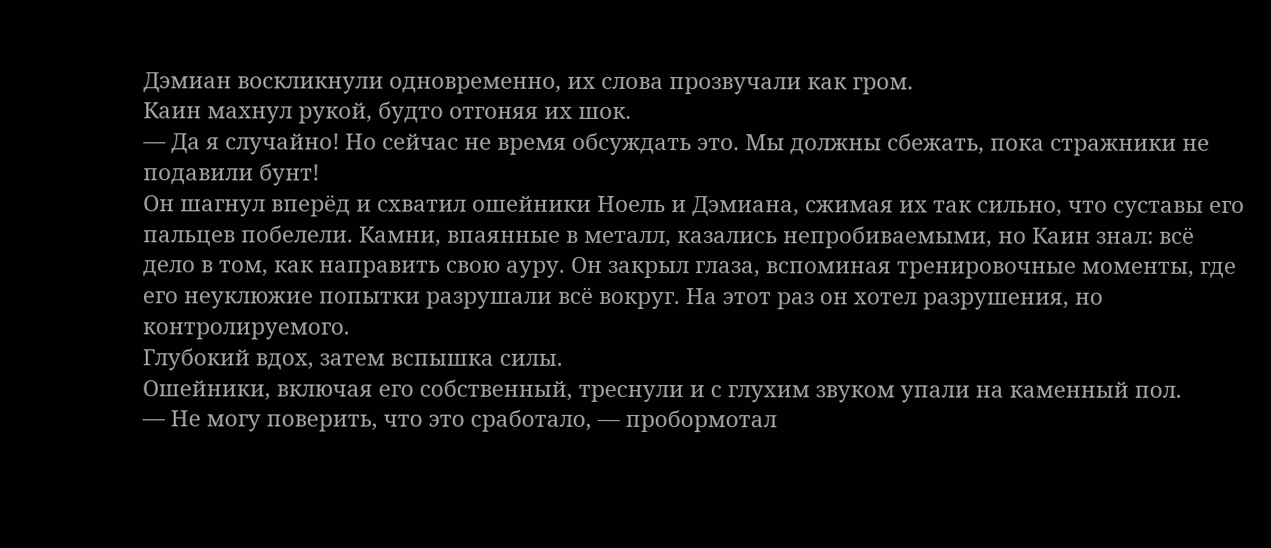Дэмиан воскликнули одновременно, их слова прозвучали как гром.
Каин махнул рукой, будто отгоняя их шок.
— Да я случайно! Но сейчас не время обсуждать это. Мы должны сбежать, пока стражники не подавили бунт!
Он шагнул вперёд и схватил ошейники Ноель и Дэмиана, сжимая их так сильно, что суставы его пальцев побелели. Камни, впаянные в металл, казались непробиваемыми, но Каин знал: всё дело в том, как направить свою ауру. Он закрыл глаза, вспоминая тренировочные моменты, где его неуклюжие попытки разрушали всё вокруг. На этот раз он хотел разрушения, но контролируемого.
Глубокий вдох, затем вспышка силы.
Ошейники, включая его собственный, треснули и с глухим звуком упали на каменный пол.
— Не могу поверить, что это сработало, — пробормотал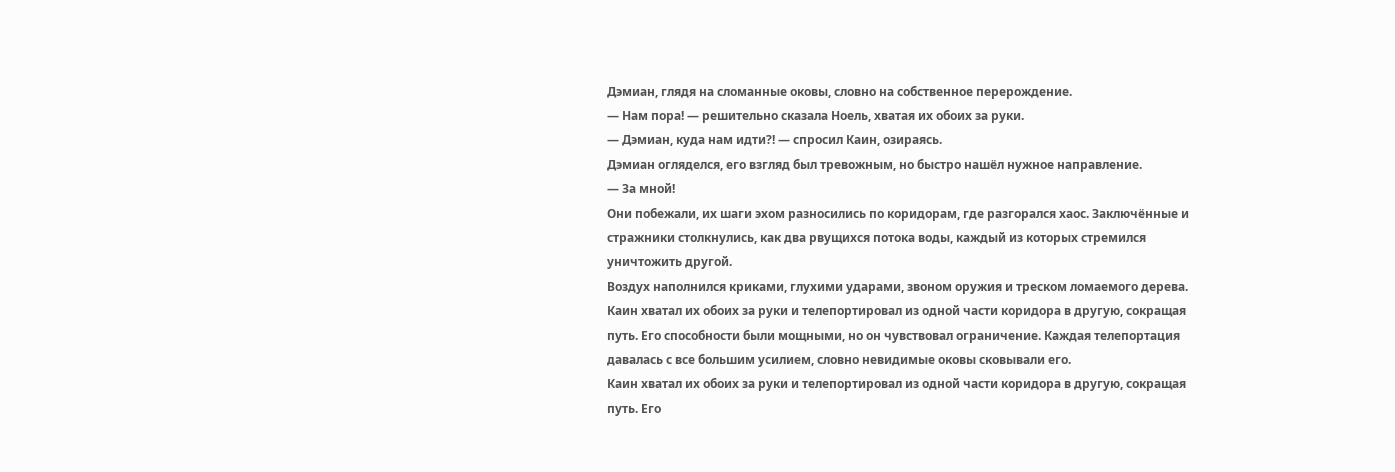Дэмиан, глядя на сломанные оковы, словно на собственное перерождение.
— Нам пора! — решительно сказала Ноель, хватая их обоих за руки.
— Дэмиан, куда нам идти?! — спросил Каин, озираясь.
Дэмиан огляделся, его взгляд был тревожным, но быстро нашёл нужное направление.
— За мной!
Они побежали, их шаги эхом разносились по коридорам, где разгорался хаос. Заключённые и стражники столкнулись, как два рвущихся потока воды, каждый из которых стремился уничтожить другой.
Воздух наполнился криками, глухими ударами, звоном оружия и треском ломаемого дерева.
Каин хватал их обоих за руки и телепортировал из одной части коридора в другую, сокращая путь. Его способности были мощными, но он чувствовал ограничение. Каждая телепортация давалась с все большим усилием, словно невидимые оковы сковывали его.
Каин хватал их обоих за руки и телепортировал из одной части коридора в другую, сокращая путь. Его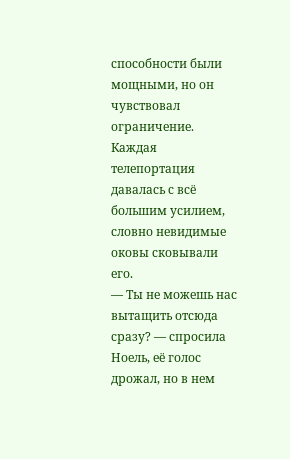способности были мощными, но он чувствовал ограничение. Каждая телепортация давалась с всё большим усилием, словно невидимые оковы сковывали его.
— Ты не можешь нас вытащить отсюда сразу? — спросила Ноель, её голос дрожал, но в нем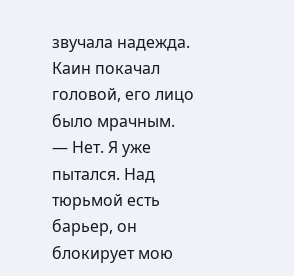звучала надежда.
Каин покачал головой, его лицо было мрачным.
— Нет. Я уже пытался. Над тюрьмой есть барьер, он блокирует мою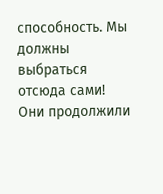способность. Мы должны выбраться отсюда сами!
Они продолжили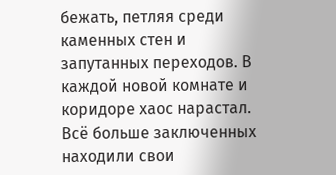бежать, петляя среди каменных стен и запутанных переходов. В каждой новой комнате и коридоре хаос нарастал. Всё больше заключенных находили свои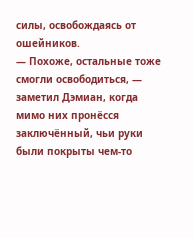силы, освобождаясь от ошейников.
— Похоже, остальные тоже смогли освободиться, — заметил Дэмиан, когда мимо них пронёсся заключённый, чьи руки были покрыты чем-то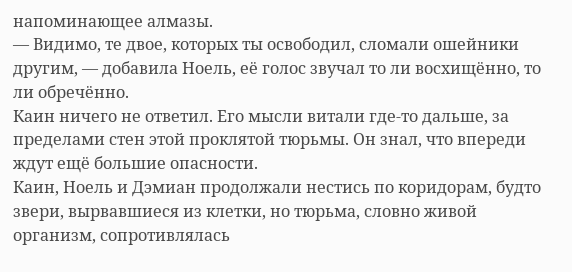напоминающее алмазы.
— Видимо, те двое, которых ты освободил, сломали ошейники другим, — добавила Ноель, её голос звучал то ли восхищённо, то ли обречённо.
Каин ничего не ответил. Его мысли витали где-то дальше, за пределами стен этой проклятой тюрьмы. Он знал, что впереди ждут ещё большие опасности.
Каин, Ноель и Дэмиан продолжали нестись по коридорам, будто звери, вырвавшиеся из клетки, но тюрьма, словно живой организм, сопротивлялась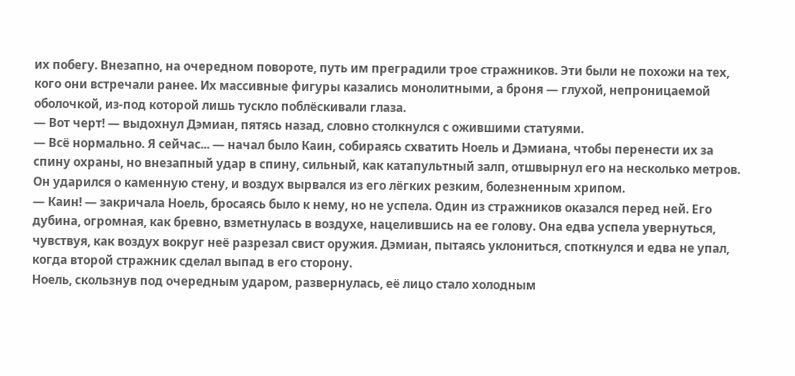их побегу. Внезапно, на очередном повороте, путь им преградили трое стражников. Эти были не похожи на тех, кого они встречали ранее. Их массивные фигуры казались монолитными, а броня — глухой, непроницаемой оболочкой, из-под которой лишь тускло поблёскивали глаза.
— Вот черт! — выдохнул Дэмиан, пятясь назад, словно столкнулся с ожившими статуями.
— Всё нормально. Я сейчас... — начал было Каин, собираясь схватить Ноель и Дэмиана, чтобы перенести их за спину охраны, но внезапный удар в спину, сильный, как катапультный залп, отшвырнул его на несколько метров. Он ударился о каменную стену, и воздух вырвался из его лёгких резким, болезненным хрипом.
— Каин! — закричала Ноель, бросаясь было к нему, но не успела. Один из стражников оказался перед ней. Его дубина, огромная, как бревно, взметнулась в воздухе, нацелившись на ее голову. Она едва успела увернуться, чувствуя, как воздух вокруг неё разрезал свист оружия. Дэмиан, пытаясь уклониться, споткнулся и едва не упал, когда второй стражник сделал выпад в его сторону.
Ноель, скользнув под очередным ударом, развернулась, её лицо стало холодным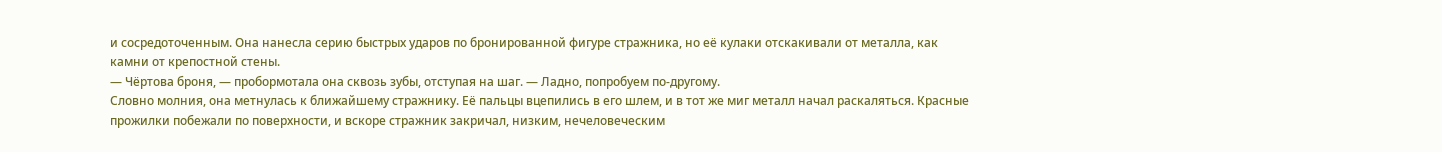и сосредоточенным. Она нанесла серию быстрых ударов по бронированной фигуре стражника, но её кулаки отскакивали от металла, как камни от крепостной стены.
— Чёртова броня, — пробормотала она сквозь зубы, отступая на шаг. — Ладно, попробуем по-другому.
Словно молния, она метнулась к ближайшему стражнику. Её пальцы вцепились в его шлем, и в тот же миг металл начал раскаляться. Красные прожилки побежали по поверхности, и вскоре стражник закричал, низким, нечеловеческим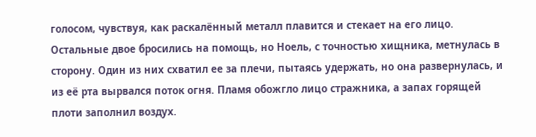голосом, чувствуя, как раскалённый металл плавится и стекает на его лицо.
Остальные двое бросились на помощь, но Ноель, с точностью хищника, метнулась в сторону. Один из них схватил ее за плечи, пытаясь удержать, но она развернулась, и из её рта вырвался поток огня. Пламя обожгло лицо стражника, а запах горящей плоти заполнил воздух.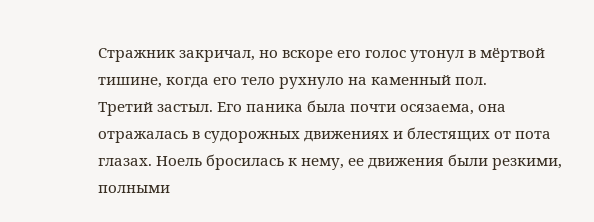Стражник закричал, но вскоре его голос утонул в мёртвой тишине, когда его тело рухнуло на каменный пол.
Третий застыл. Его паника была почти осязаема, она отражалась в судорожных движениях и блестящих от пота глазах. Ноель бросилась к нему, ее движения были резкими, полными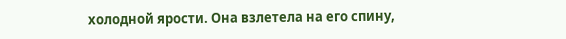холодной ярости. Она взлетела на его спину,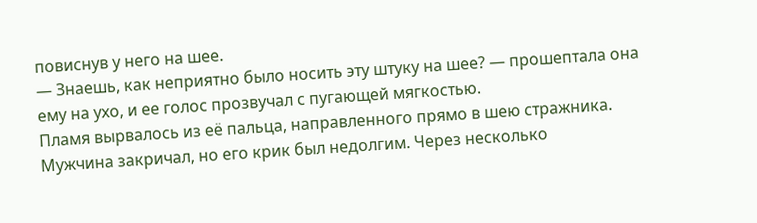повиснув у него на шее.
— Знаешь, как неприятно было носить эту штуку на шее? — прошептала она ему на ухо, и ее голос прозвучал с пугающей мягкостью.
Пламя вырвалось из её пальца, направленного прямо в шею стражника. Мужчина закричал, но его крик был недолгим. Через несколько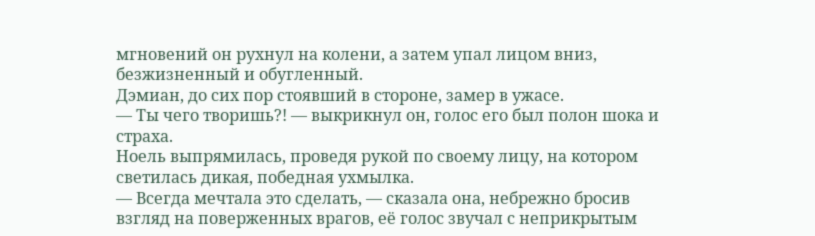мгновений он рухнул на колени, а затем упал лицом вниз, безжизненный и обугленный.
Дэмиан, до сих пор стоявший в стороне, замер в ужасе.
— Ты чего творишь?! — выкрикнул он, голос его был полон шока и страха.
Ноель выпрямилась, проведя рукой по своему лицу, на котором светилась дикая, победная ухмылка.
— Всегда мечтала это сделать, — сказала она, небрежно бросив взгляд на поверженных врагов, её голос звучал с неприкрытым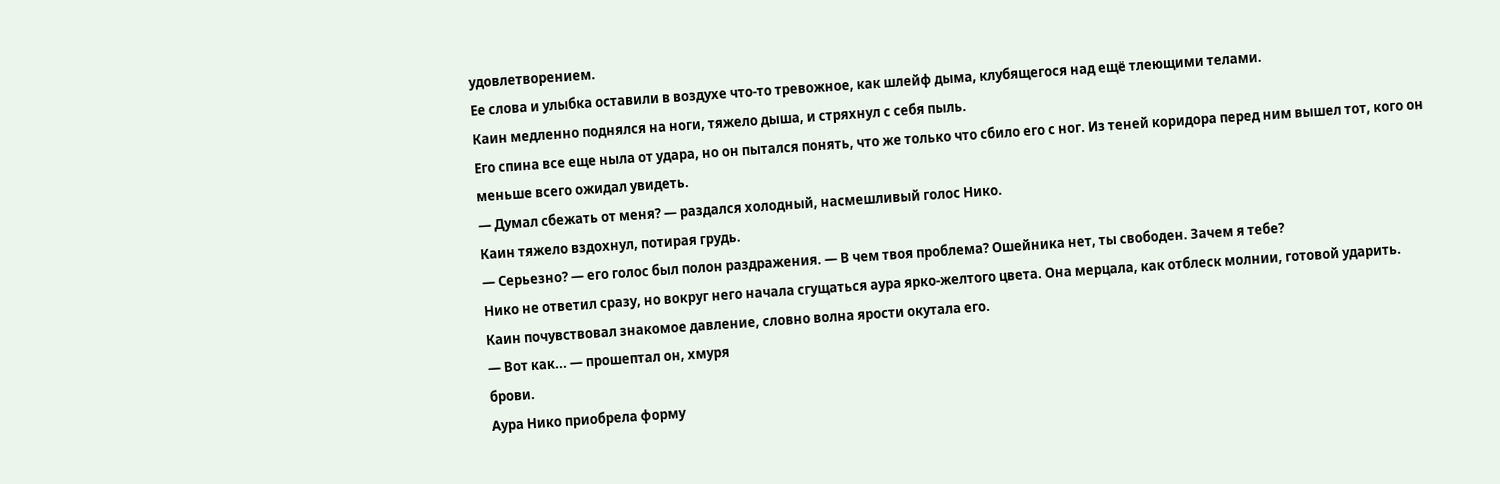удовлетворением.
Ее слова и улыбка оставили в воздухе что-то тревожное, как шлейф дыма, клубящегося над ещё тлеющими телами.
Каин медленно поднялся на ноги, тяжело дыша, и стряхнул с себя пыль.
Его спина все еще ныла от удара, но он пытался понять, что же только что сбило его с ног. Из теней коридора перед ним вышел тот, кого он меньше всего ожидал увидеть.
— Думал сбежать от меня? — раздался холодный, насмешливый голос Нико.
Каин тяжело вздохнул, потирая грудь.
— Серьезно? — его голос был полон раздражения. — В чем твоя проблема? Ошейника нет, ты свободен. Зачем я тебе?
Нико не ответил сразу, но вокруг него начала сгущаться аура ярко-желтого цвета. Она мерцала, как отблеск молнии, готовой ударить. Каин почувствовал знакомое давление, словно волна ярости окутала его.
— Вот как... — прошептал он, хмуря
брови.
Аура Нико приобрела форму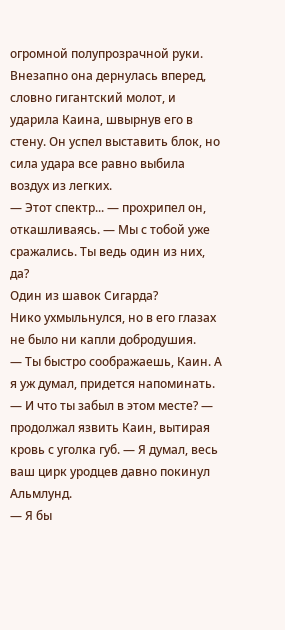огромной полупрозрачной руки. Внезапно она дернулась вперед, словно гигантский молот, и ударила Каина, швырнув его в стену. Он успел выставить блок, но сила удара все равно выбила воздух из легких.
— Этот спектр... — прохрипел он, откашливаясь. — Мы с тобой уже сражались. Ты ведь один из них, да?
Один из шавок Сигарда?
Нико ухмыльнулся, но в его глазах не было ни капли добродушия.
— Ты быстро соображаешь, Каин. А я уж думал, придется напоминать.
— И что ты забыл в этом месте? — продолжал язвить Каин, вытирая кровь с уголка губ. — Я думал, весь ваш цирк уродцев давно покинул Альмлунд.
— Я бы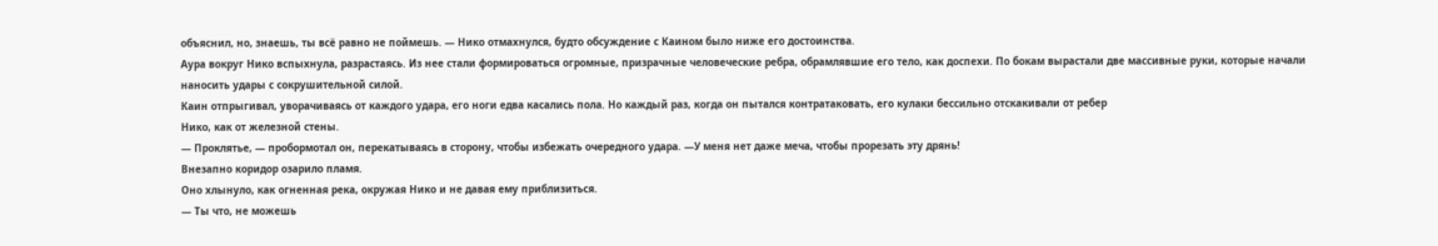объяснил, но, знаешь, ты всё равно не поймешь. — Нико отмахнулся, будто обсуждение с Каином было ниже его достоинства.
Аура вокруг Нико вспыхнула, разрастаясь. Из нее стали формироваться огромные, призрачные человеческие ребра, обрамлявшие его тело, как доспехи. По бокам вырастали две массивные руки, которые начали наносить удары с сокрушительной силой.
Каин отпрыгивал, уворачиваясь от каждого удара, его ноги едва касались пола. Но каждый раз, когда он пытался контратаковать, его кулаки бессильно отскакивали от ребер
Нико, как от железной стены.
— Проклятье, — пробормотал он, перекатываясь в сторону, чтобы избежать очередного удара. —У меня нет даже меча, чтобы прорезать эту дрянь!
Внезапно коридор озарило пламя.
Оно хлынуло, как огненная река, окружая Нико и не давая ему приблизиться.
— Ты что, не можешь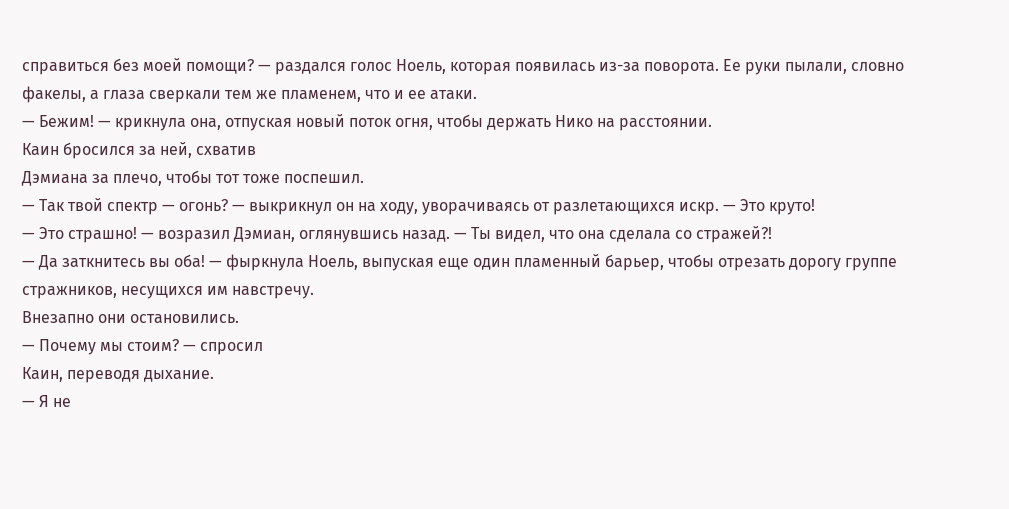справиться без моей помощи? — раздался голос Ноель, которая появилась из-за поворота. Ее руки пылали, словно факелы, а глаза сверкали тем же пламенем, что и ее атаки.
— Бежим! — крикнула она, отпуская новый поток огня, чтобы держать Нико на расстоянии.
Каин бросился за ней, схватив
Дэмиана за плечо, чтобы тот тоже поспешил.
— Так твой спектр — огонь? — выкрикнул он на ходу, уворачиваясь от разлетающихся искр. — Это круто!
— Это страшно! — возразил Дэмиан, оглянувшись назад. — Ты видел, что она сделала со стражей?!
— Да заткнитесь вы оба! — фыркнула Ноель, выпуская еще один пламенный барьер, чтобы отрезать дорогу группе стражников, несущихся им навстречу.
Внезапно они остановились.
— Почему мы стоим? — спросил
Каин, переводя дыхание.
— Я не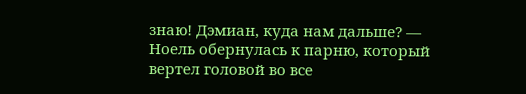знаю! Дэмиан, куда нам дальше? — Ноель обернулась к парню, который вертел головой во все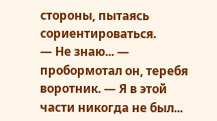стороны, пытаясь сориентироваться.
— Не знаю... — пробормотал он, теребя воротник. — Я в этой части никогда не был...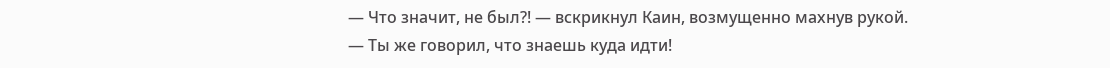— Что значит, не был?! — вскрикнул Каин, возмущенно махнув рукой.
— Ты же говорил, что знаешь куда идти!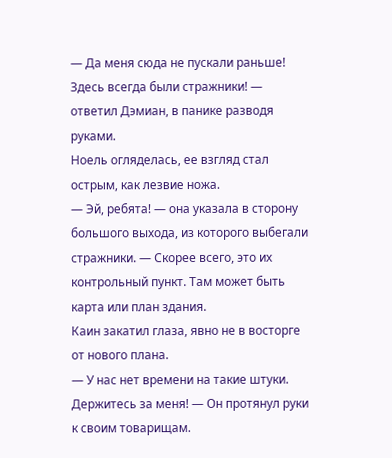— Да меня сюда не пускали раньше! Здесь всегда были стражники! — ответил Дэмиан, в панике разводя руками.
Ноель огляделась, ее взгляд стал острым, как лезвие ножа.
— Эй, ребята! — она указала в сторону большого выхода, из которого выбегали стражники. — Скорее всего, это их контрольный пункт. Там может быть карта или план здания.
Каин закатил глаза, явно не в восторге от нового плана.
— У нас нет времени на такие штуки.
Держитесь за меня! — Он протянул руки к своим товарищам.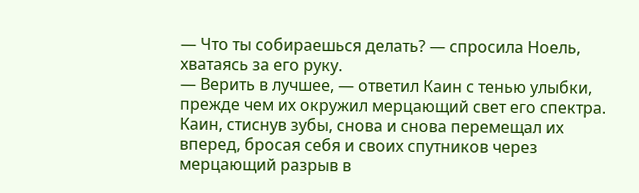— Что ты собираешься делать? — спросила Ноель, хватаясь за его руку.
— Верить в лучшее, — ответил Каин с тенью улыбки, прежде чем их окружил мерцающий свет его спектра.
Каин, стиснув зубы, снова и снова перемещал их вперед, бросая себя и своих спутников через мерцающий разрыв в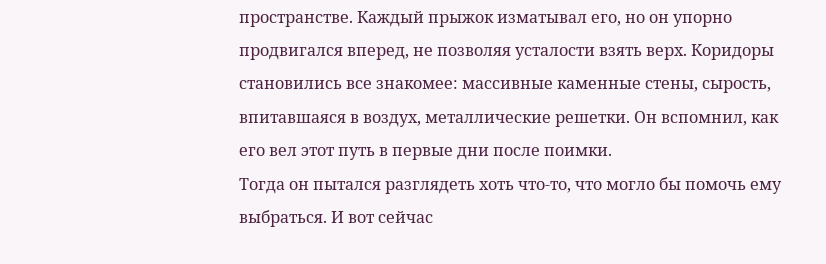пространстве. Каждый прыжок изматывал его, но он упорно продвигался вперед, не позволяя усталости взять верх. Коридоры становились все знакомее: массивные каменные стены, сырость, впитавшаяся в воздух, металлические решетки. Он вспомнил, как его вел этот путь в первые дни после поимки.
Тогда он пытался разглядеть хоть что-то, что могло бы помочь ему выбраться. И вот сейчас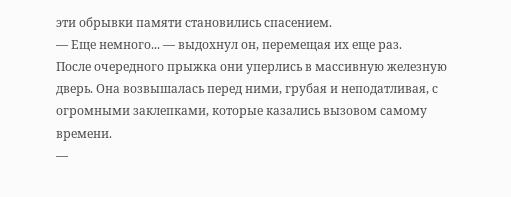эти обрывки памяти становились спасением.
— Еще немного... — выдохнул он, перемещая их еще раз.
После очередного прыжка они уперлись в массивную железную дверь. Она возвышалась перед ними, грубая и неподатливая, с огромными заклепками, которые казались вызовом самому времени.
—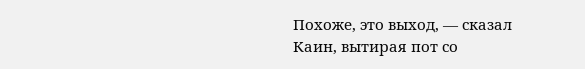Похоже, это выход, — сказал Каин, вытирая пот со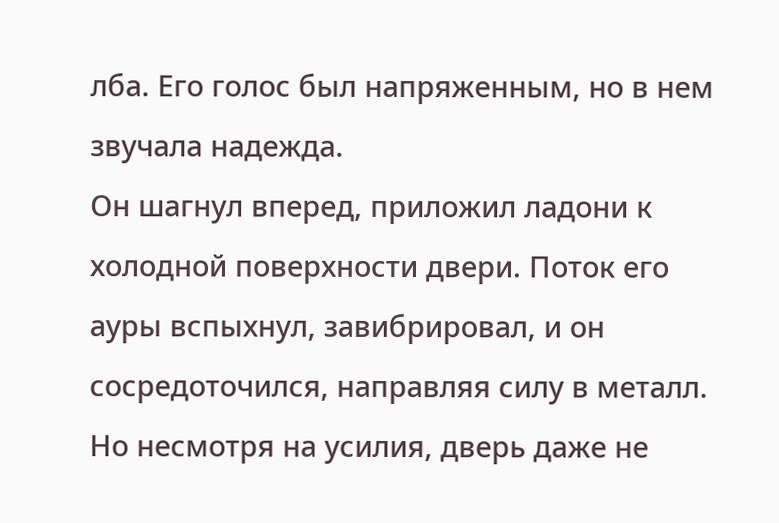лба. Его голос был напряженным, но в нем звучала надежда.
Он шагнул вперед, приложил ладони к холодной поверхности двери. Поток его ауры вспыхнул, завибрировал, и он сосредоточился, направляя силу в металл. Но несмотря на усилия, дверь даже не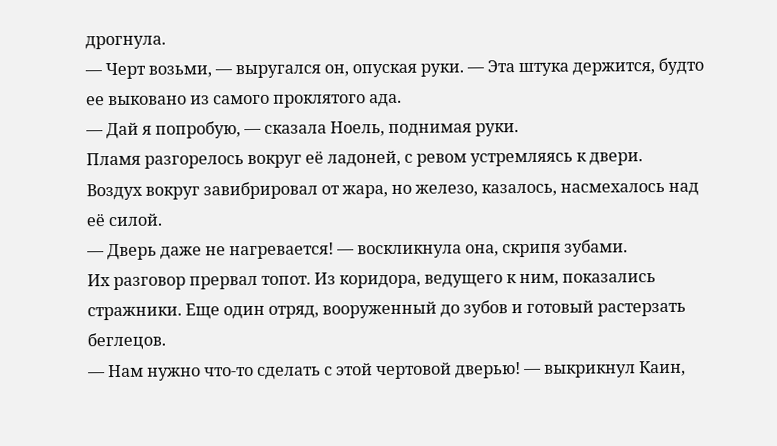дрогнула.
— Черт возьми, — выругался он, опуская руки. — Эта штука держится, будто ее выковано из самого проклятого ада.
— Дай я попробую, — сказала Ноель, поднимая руки.
Пламя разгорелось вокруг её ладоней, с ревом устремляясь к двери.
Воздух вокруг завибрировал от жара, но железо, казалось, насмехалось над её силой.
— Дверь даже не нагревается! — воскликнула она, скрипя зубами.
Их разговор прервал топот. Из коридора, ведущего к ним, показались стражники. Еще один отряд, вооруженный до зубов и готовый растерзать беглецов.
— Нам нужно что-то сделать с этой чертовой дверью! — выкрикнул Каин,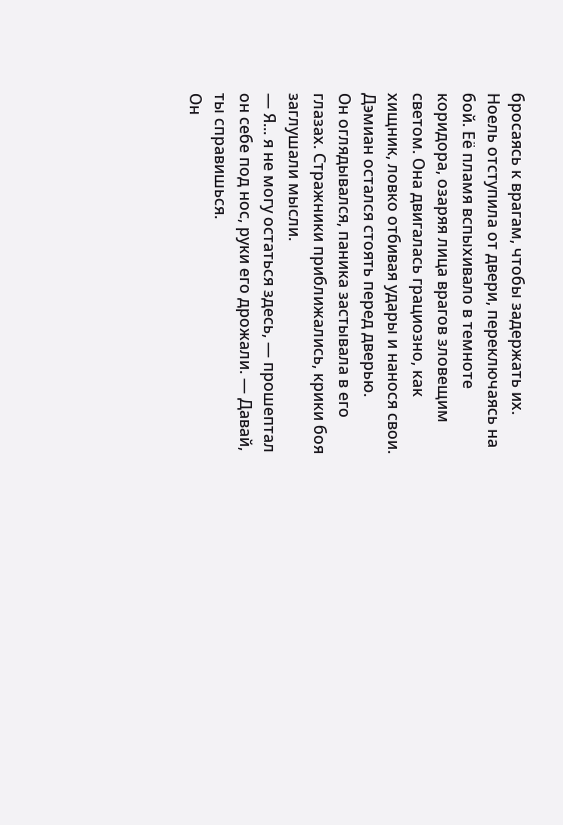бросаясь к врагам, чтобы задержать их.
Ноель отступила от двери, переключаясь на бой. Её пламя вспыхивало в темноте коридора, озаряя лица врагов зловещим светом. Она двигалась грациозно, как хищник, ловко отбивая удары и нанося свои.
Дэмиан остался стоять перед дверью.
Он оглядывался, паника застывала в его глазах. Стражники приближались, крики боя заглушали мысли.
— Я... я не могу остаться здесь, — прошептал он себе под нос, руки его дрожали. — Давай, ты справишься.
Он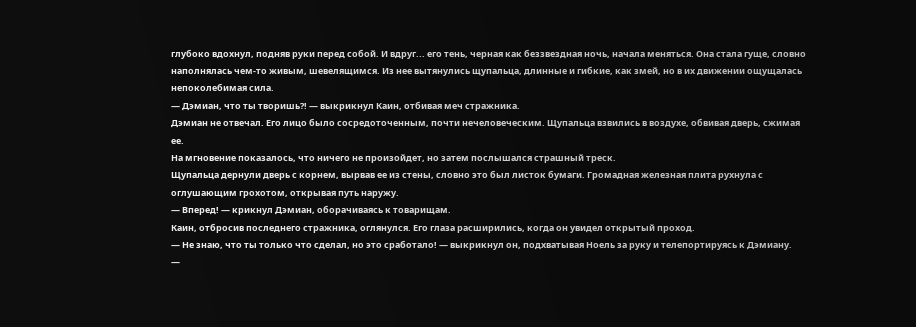глубоко вдохнул, подняв руки перед собой. И вдруг... его тень, черная как беззвездная ночь, начала меняться. Она стала гуще, словно наполнялась чем-то живым, шевелящимся. Из нее вытянулись щупальца, длинные и гибкие, как змей, но в их движении ощущалась непоколебимая сила.
— Дэмиан, что ты творишь?! — выкрикнул Каин, отбивая меч стражника.
Дэмиан не отвечал. Его лицо было сосредоточенным, почти нечеловеческим. Щупальца взвились в воздухе, обвивая дверь, сжимая ее.
На мгновение показалось, что ничего не произойдет, но затем послышался страшный треск.
Щупальца дернули дверь с корнем, вырвав ее из стены, словно это был листок бумаги. Громадная железная плита рухнула с оглушающим грохотом, открывая путь наружу.
— Вперед! — крикнул Дэмиан, оборачиваясь к товарищам.
Каин, отбросив последнего стражника, оглянулся. Его глаза расширились, когда он увидел открытый проход.
— Не знаю, что ты только что сделал, но это сработало! — выкрикнул он, подхватывая Ноель за руку и телепортируясь к Дэмиану.
—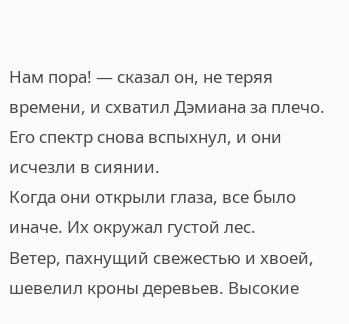Нам пора! — сказал он, не теряя времени, и схватил Дэмиана за плечо. Его спектр снова вспыхнул, и они исчезли в сиянии.
Когда они открыли глаза, все было иначе. Их окружал густой лес.
Ветер, пахнущий свежестью и хвоей, шевелил кроны деревьев. Высокие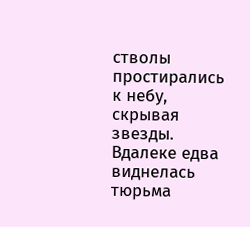стволы простирались к небу, скрывая звезды. Вдалеке едва виднелась тюрьма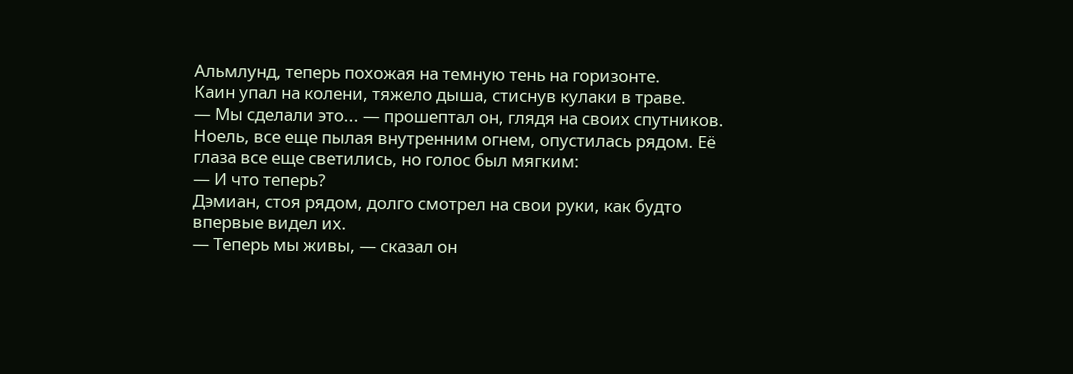Альмлунд, теперь похожая на темную тень на горизонте.
Каин упал на колени, тяжело дыша, стиснув кулаки в траве.
— Мы сделали это... — прошептал он, глядя на своих спутников.
Ноель, все еще пылая внутренним огнем, опустилась рядом. Её глаза все еще светились, но голос был мягким:
— И что теперь?
Дэмиан, стоя рядом, долго смотрел на свои руки, как будто впервые видел их.
— Теперь мы живы, — сказал он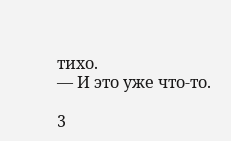тихо.
— И это уже что-то.

3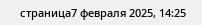страница7 февраля 2025, 14:25